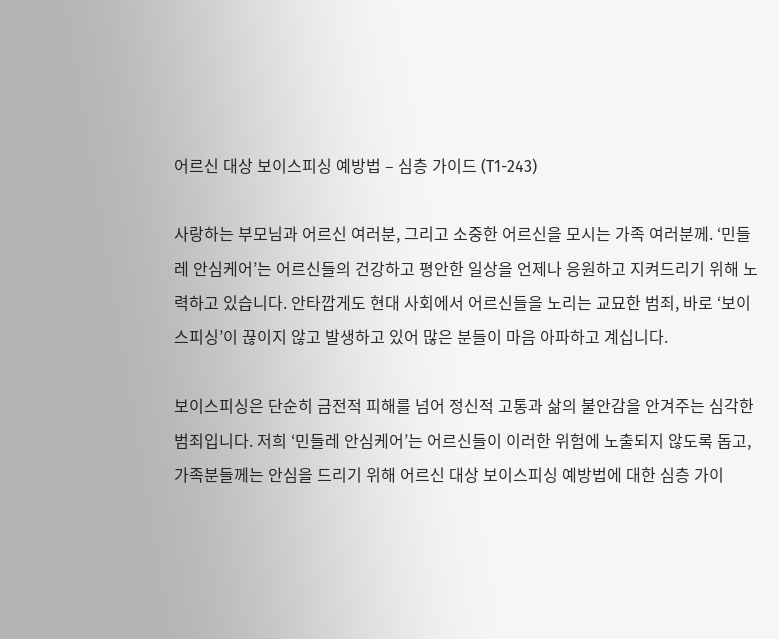어르신 대상 보이스피싱 예방법 – 심층 가이드 (T1-243)

사랑하는 부모님과 어르신 여러분, 그리고 소중한 어르신을 모시는 가족 여러분께. ‘민들레 안심케어’는 어르신들의 건강하고 평안한 일상을 언제나 응원하고 지켜드리기 위해 노력하고 있습니다. 안타깝게도 현대 사회에서 어르신들을 노리는 교묘한 범죄, 바로 ‘보이스피싱’이 끊이지 않고 발생하고 있어 많은 분들이 마음 아파하고 계십니다.

보이스피싱은 단순히 금전적 피해를 넘어 정신적 고통과 삶의 불안감을 안겨주는 심각한 범죄입니다. 저희 ‘민들레 안심케어’는 어르신들이 이러한 위험에 노출되지 않도록 돕고, 가족분들께는 안심을 드리기 위해 어르신 대상 보이스피싱 예방법에 대한 심층 가이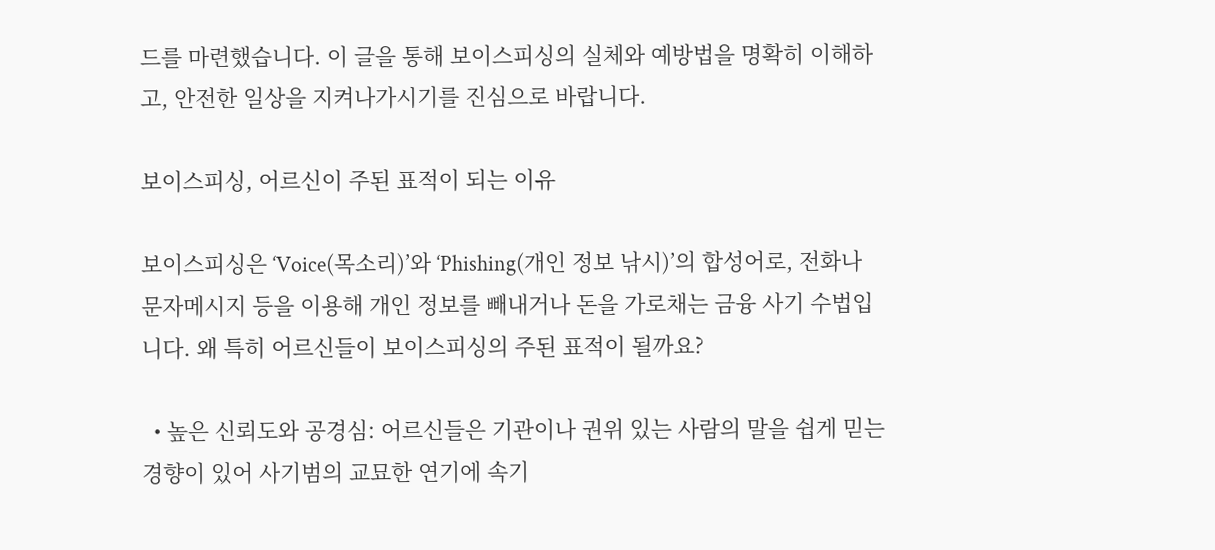드를 마련했습니다. 이 글을 통해 보이스피싱의 실체와 예방법을 명확히 이해하고, 안전한 일상을 지켜나가시기를 진심으로 바랍니다.

보이스피싱, 어르신이 주된 표적이 되는 이유

보이스피싱은 ‘Voice(목소리)’와 ‘Phishing(개인 정보 낚시)’의 합성어로, 전화나 문자메시지 등을 이용해 개인 정보를 빼내거나 돈을 가로채는 금융 사기 수법입니다. 왜 특히 어르신들이 보이스피싱의 주된 표적이 될까요?

  • 높은 신뢰도와 공경심: 어르신들은 기관이나 권위 있는 사람의 말을 쉽게 믿는 경향이 있어 사기범의 교묘한 연기에 속기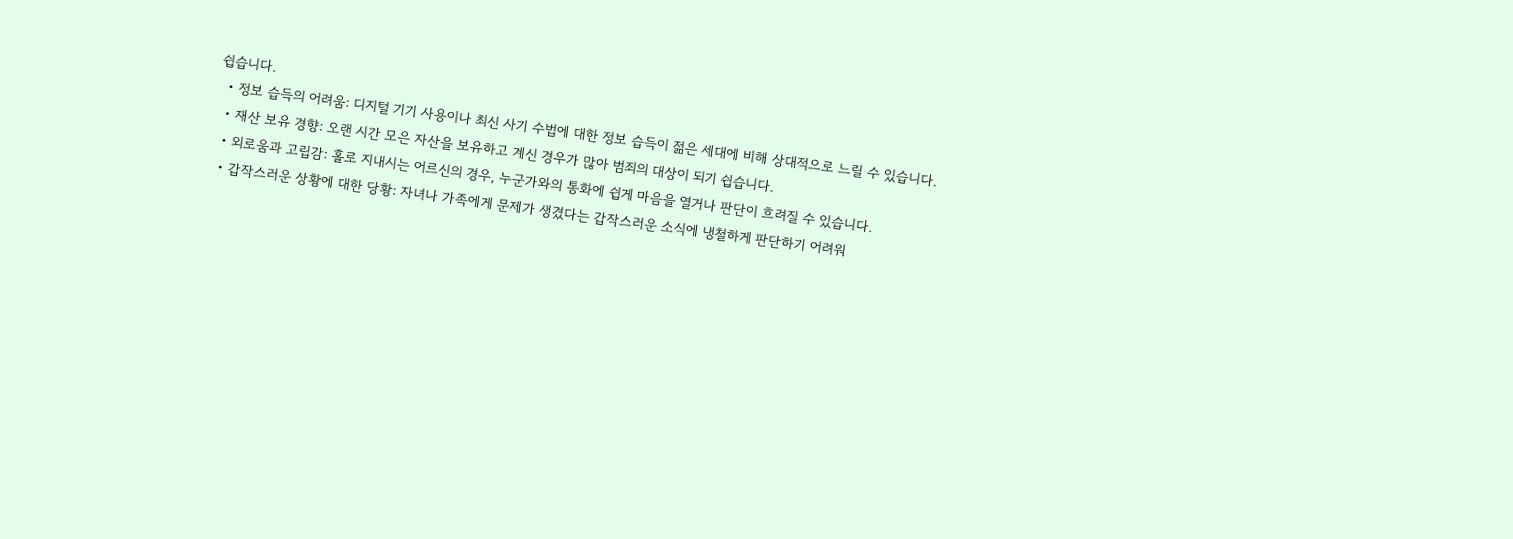쉽습니다.
  • 정보 습득의 어려움: 디지털 기기 사용이나 최신 사기 수법에 대한 정보 습득이 젊은 세대에 비해 상대적으로 느릴 수 있습니다.
  • 재산 보유 경향: 오랜 시간 모은 자산을 보유하고 계신 경우가 많아 범죄의 대상이 되기 쉽습니다.
  • 외로움과 고립감: 홀로 지내시는 어르신의 경우, 누군가와의 통화에 쉽게 마음을 열거나 판단이 흐려질 수 있습니다.
  • 갑작스러운 상황에 대한 당황: 자녀나 가족에게 문제가 생겼다는 갑작스러운 소식에 냉철하게 판단하기 어려워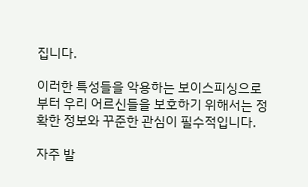집니다.

이러한 특성들을 악용하는 보이스피싱으로부터 우리 어르신들을 보호하기 위해서는 정확한 정보와 꾸준한 관심이 필수적입니다.

자주 발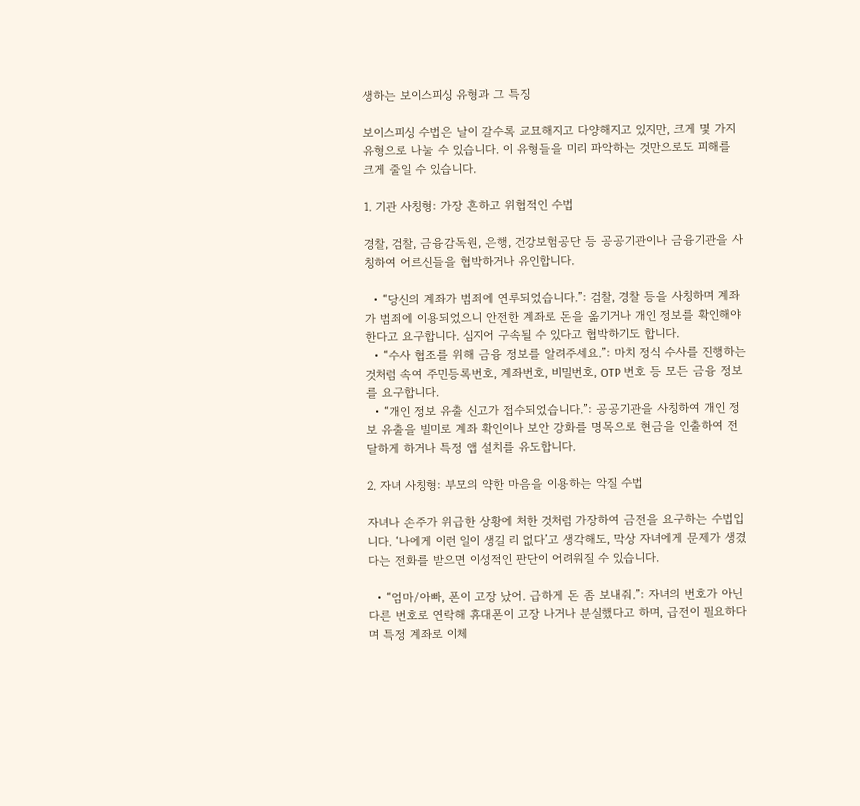생하는 보이스피싱 유형과 그 특징

보이스피싱 수법은 날이 갈수록 교묘해지고 다양해지고 있지만, 크게 몇 가지 유형으로 나눌 수 있습니다. 이 유형들을 미리 파악하는 것만으로도 피해를 크게 줄일 수 있습니다.

1. 기관 사칭형: 가장 흔하고 위협적인 수법

경찰, 검찰, 금융감독원, 은행, 건강보험공단 등 공공기관이나 금융기관을 사칭하여 어르신들을 협박하거나 유인합니다.

  • “당신의 계좌가 범죄에 연루되었습니다.”: 검찰, 경찰 등을 사칭하며 계좌가 범죄에 이용되었으니 안전한 계좌로 돈을 옮기거나 개인 정보를 확인해야 한다고 요구합니다. 심지어 구속될 수 있다고 협박하기도 합니다.
  • “수사 협조를 위해 금융 정보를 알려주세요.”: 마치 정식 수사를 진행하는 것처럼 속여 주민등록번호, 계좌번호, 비밀번호, OTP 번호 등 모든 금융 정보를 요구합니다.
  • “개인 정보 유출 신고가 접수되었습니다.”: 공공기관을 사칭하여 개인 정보 유출을 빌미로 계좌 확인이나 보안 강화를 명목으로 현금을 인출하여 전달하게 하거나 특정 앱 설치를 유도합니다.

2. 자녀 사칭형: 부모의 약한 마음을 이용하는 악질 수법

자녀나 손주가 위급한 상황에 처한 것처럼 가장하여 금전을 요구하는 수법입니다. ‘나에게 이런 일이 생길 리 없다’고 생각해도, 막상 자녀에게 문제가 생겼다는 전화를 받으면 이성적인 판단이 어려워질 수 있습니다.

  • “엄마/아빠, 폰이 고장 났어. 급하게 돈 좀 보내줘.”: 자녀의 번호가 아닌 다른 번호로 연락해 휴대폰이 고장 나거나 분실했다고 하며, 급전이 필요하다며 특정 계좌로 이체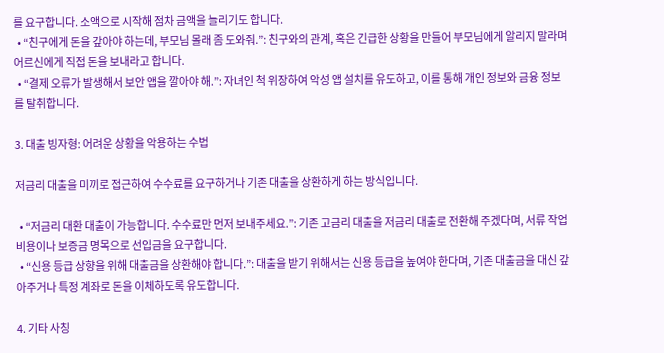를 요구합니다. 소액으로 시작해 점차 금액을 늘리기도 합니다.
  • “친구에게 돈을 갚아야 하는데, 부모님 몰래 좀 도와줘.”: 친구와의 관계, 혹은 긴급한 상황을 만들어 부모님에게 알리지 말라며 어르신에게 직접 돈을 보내라고 합니다.
  • “결제 오류가 발생해서 보안 앱을 깔아야 해.”: 자녀인 척 위장하여 악성 앱 설치를 유도하고, 이를 통해 개인 정보와 금융 정보를 탈취합니다.

3. 대출 빙자형: 어려운 상황을 악용하는 수법

저금리 대출을 미끼로 접근하여 수수료를 요구하거나 기존 대출을 상환하게 하는 방식입니다.

  • “저금리 대환 대출이 가능합니다. 수수료만 먼저 보내주세요.”: 기존 고금리 대출을 저금리 대출로 전환해 주겠다며, 서류 작업 비용이나 보증금 명목으로 선입금을 요구합니다.
  • “신용 등급 상향을 위해 대출금을 상환해야 합니다.”: 대출을 받기 위해서는 신용 등급을 높여야 한다며, 기존 대출금을 대신 갚아주거나 특정 계좌로 돈을 이체하도록 유도합니다.

4. 기타 사칭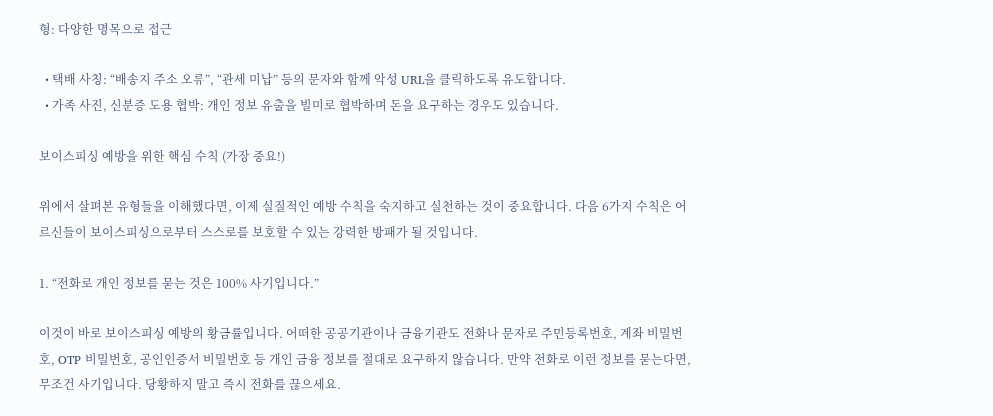형: 다양한 명목으로 접근

  • 택배 사칭: “배송지 주소 오류”, “관세 미납” 등의 문자와 함께 악성 URL을 클릭하도록 유도합니다.
  • 가족 사진, 신분증 도용 협박: 개인 정보 유출을 빌미로 협박하며 돈을 요구하는 경우도 있습니다.

보이스피싱 예방을 위한 핵심 수칙 (가장 중요!)

위에서 살펴본 유형들을 이해했다면, 이제 실질적인 예방 수칙을 숙지하고 실천하는 것이 중요합니다. 다음 6가지 수칙은 어르신들이 보이스피싱으로부터 스스로를 보호할 수 있는 강력한 방패가 될 것입니다.

1. “전화로 개인 정보를 묻는 것은 100% 사기입니다.”

이것이 바로 보이스피싱 예방의 황금률입니다. 어떠한 공공기관이나 금융기관도 전화나 문자로 주민등록번호, 계좌 비밀번호, OTP 비밀번호, 공인인증서 비밀번호 등 개인 금융 정보를 절대로 요구하지 않습니다. 만약 전화로 이런 정보를 묻는다면, 무조건 사기입니다. 당황하지 말고 즉시 전화를 끊으세요.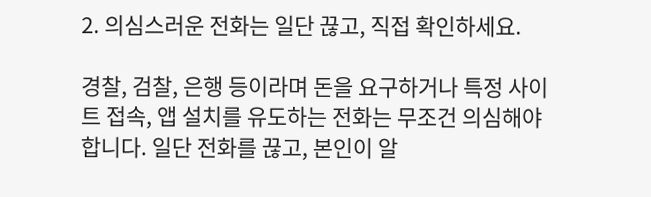2. 의심스러운 전화는 일단 끊고, 직접 확인하세요.

경찰, 검찰, 은행 등이라며 돈을 요구하거나 특정 사이트 접속, 앱 설치를 유도하는 전화는 무조건 의심해야 합니다. 일단 전화를 끊고, 본인이 알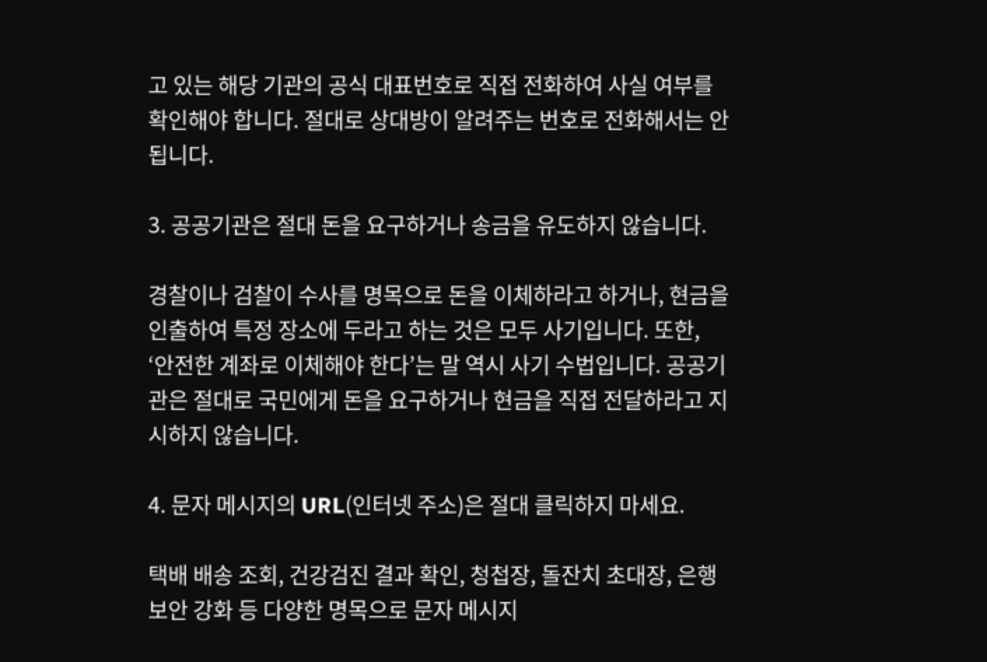고 있는 해당 기관의 공식 대표번호로 직접 전화하여 사실 여부를 확인해야 합니다. 절대로 상대방이 알려주는 번호로 전화해서는 안 됩니다.

3. 공공기관은 절대 돈을 요구하거나 송금을 유도하지 않습니다.

경찰이나 검찰이 수사를 명목으로 돈을 이체하라고 하거나, 현금을 인출하여 특정 장소에 두라고 하는 것은 모두 사기입니다. 또한, ‘안전한 계좌로 이체해야 한다’는 말 역시 사기 수법입니다. 공공기관은 절대로 국민에게 돈을 요구하거나 현금을 직접 전달하라고 지시하지 않습니다.

4. 문자 메시지의 URL(인터넷 주소)은 절대 클릭하지 마세요.

택배 배송 조회, 건강검진 결과 확인, 청첩장, 돌잔치 초대장, 은행 보안 강화 등 다양한 명목으로 문자 메시지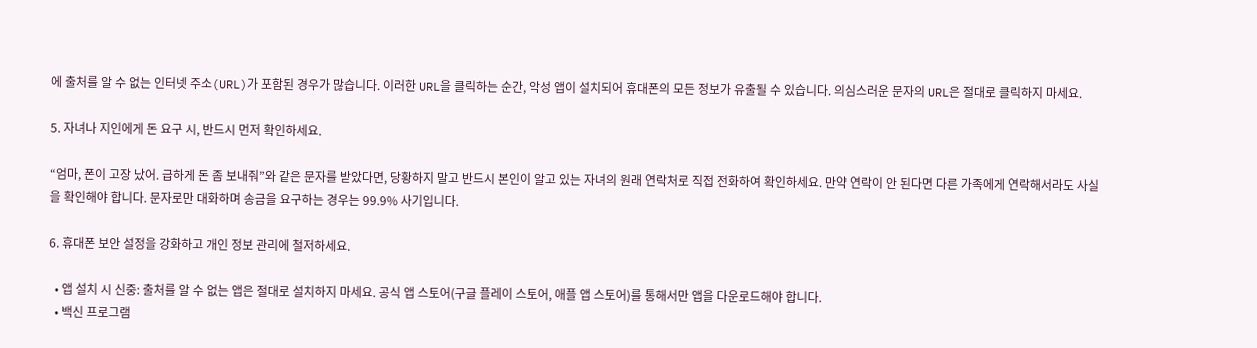에 출처를 알 수 없는 인터넷 주소(URL)가 포함된 경우가 많습니다. 이러한 URL을 클릭하는 순간, 악성 앱이 설치되어 휴대폰의 모든 정보가 유출될 수 있습니다. 의심스러운 문자의 URL은 절대로 클릭하지 마세요.

5. 자녀나 지인에게 돈 요구 시, 반드시 먼저 확인하세요.

“엄마, 폰이 고장 났어. 급하게 돈 좀 보내줘”와 같은 문자를 받았다면, 당황하지 말고 반드시 본인이 알고 있는 자녀의 원래 연락처로 직접 전화하여 확인하세요. 만약 연락이 안 된다면 다른 가족에게 연락해서라도 사실을 확인해야 합니다. 문자로만 대화하며 송금을 요구하는 경우는 99.9% 사기입니다.

6. 휴대폰 보안 설정을 강화하고 개인 정보 관리에 철저하세요.

  • 앱 설치 시 신중: 출처를 알 수 없는 앱은 절대로 설치하지 마세요. 공식 앱 스토어(구글 플레이 스토어, 애플 앱 스토어)를 통해서만 앱을 다운로드해야 합니다.
  • 백신 프로그램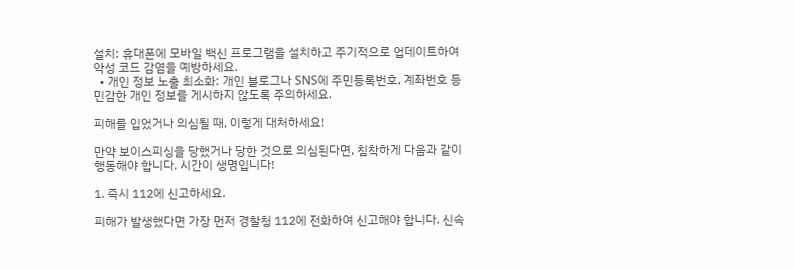설치: 휴대폰에 모바일 백신 프로그램을 설치하고 주기적으로 업데이트하여 악성 코드 감염을 예방하세요.
  • 개인 정보 노출 최소화: 개인 블로그나 SNS에 주민등록번호, 계좌번호 등 민감한 개인 정보를 게시하지 않도록 주의하세요.

피해를 입었거나 의심될 때, 이렇게 대처하세요!

만약 보이스피싱을 당했거나 당한 것으로 의심된다면, 침착하게 다음과 같이 행동해야 합니다. 시간이 생명입니다!

1. 즉시 112에 신고하세요.

피해가 발생했다면 가장 먼저 경찰청 112에 전화하여 신고해야 합니다. 신속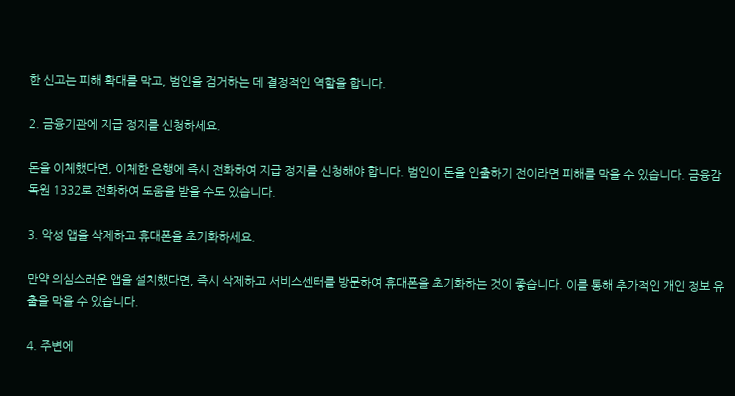한 신고는 피해 확대를 막고, 범인을 검거하는 데 결정적인 역할을 합니다.

2. 금융기관에 지급 정지를 신청하세요.

돈을 이체했다면, 이체한 은행에 즉시 전화하여 지급 정지를 신청해야 합니다. 범인이 돈을 인출하기 전이라면 피해를 막을 수 있습니다. 금융감독원 1332로 전화하여 도움을 받을 수도 있습니다.

3. 악성 앱을 삭제하고 휴대폰을 초기화하세요.

만약 의심스러운 앱을 설치했다면, 즉시 삭제하고 서비스센터를 방문하여 휴대폰을 초기화하는 것이 좋습니다. 이를 통해 추가적인 개인 정보 유출을 막을 수 있습니다.

4. 주변에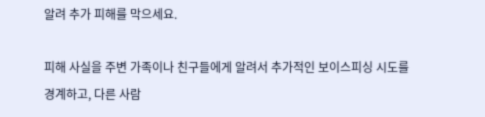알려 추가 피해를 막으세요.

피해 사실을 주변 가족이나 친구들에게 알려서 추가적인 보이스피싱 시도를 경계하고, 다른 사람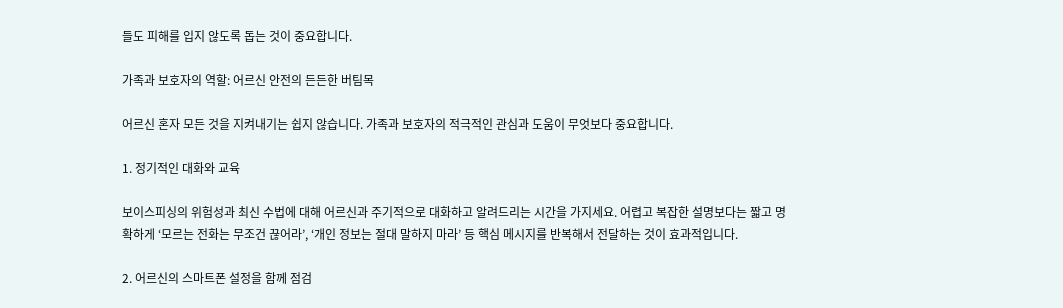들도 피해를 입지 않도록 돕는 것이 중요합니다.

가족과 보호자의 역할: 어르신 안전의 든든한 버팀목

어르신 혼자 모든 것을 지켜내기는 쉽지 않습니다. 가족과 보호자의 적극적인 관심과 도움이 무엇보다 중요합니다.

1. 정기적인 대화와 교육

보이스피싱의 위험성과 최신 수법에 대해 어르신과 주기적으로 대화하고 알려드리는 시간을 가지세요. 어렵고 복잡한 설명보다는 짧고 명확하게 ‘모르는 전화는 무조건 끊어라’, ‘개인 정보는 절대 말하지 마라’ 등 핵심 메시지를 반복해서 전달하는 것이 효과적입니다.

2. 어르신의 스마트폰 설정을 함께 점검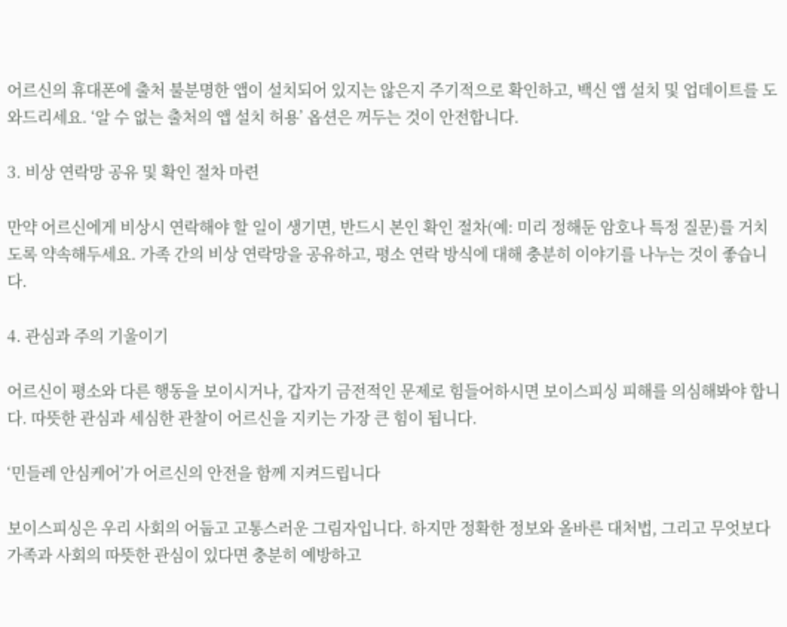어르신의 휴대폰에 출처 불분명한 앱이 설치되어 있지는 않은지 주기적으로 확인하고, 백신 앱 설치 및 업데이트를 도와드리세요. ‘알 수 없는 출처의 앱 설치 허용’ 옵션은 꺼두는 것이 안전합니다.

3. 비상 연락망 공유 및 확인 절차 마련

만약 어르신에게 비상시 연락해야 할 일이 생기면, 반드시 본인 확인 절차(예: 미리 정해둔 암호나 특정 질문)를 거치도록 약속해두세요. 가족 간의 비상 연락망을 공유하고, 평소 연락 방식에 대해 충분히 이야기를 나누는 것이 좋습니다.

4. 관심과 주의 기울이기

어르신이 평소와 다른 행동을 보이시거나, 갑자기 금전적인 문제로 힘들어하시면 보이스피싱 피해를 의심해봐야 합니다. 따뜻한 관심과 세심한 관찰이 어르신을 지키는 가장 큰 힘이 됩니다.

‘민들레 안심케어’가 어르신의 안전을 함께 지켜드립니다

보이스피싱은 우리 사회의 어둡고 고통스러운 그림자입니다. 하지만 정확한 정보와 올바른 대처법, 그리고 무엇보다 가족과 사회의 따뜻한 관심이 있다면 충분히 예방하고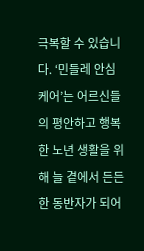극복할 수 있습니다. ‘민들레 안심케어’는 어르신들의 평안하고 행복한 노년 생활을 위해 늘 곁에서 든든한 동반자가 되어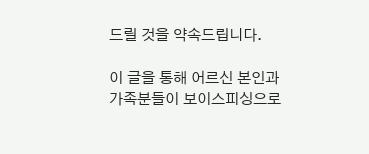드릴 것을 약속드립니다.

이 글을 통해 어르신 본인과 가족분들이 보이스피싱으로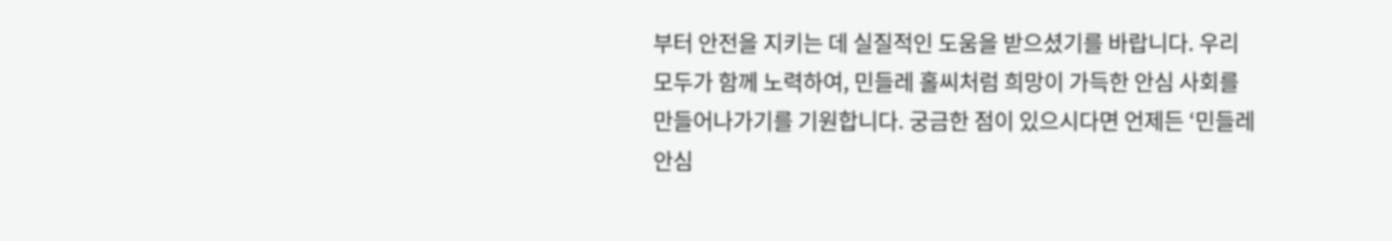부터 안전을 지키는 데 실질적인 도움을 받으셨기를 바랍니다. 우리 모두가 함께 노력하여, 민들레 홀씨처럼 희망이 가득한 안심 사회를 만들어나가기를 기원합니다. 궁금한 점이 있으시다면 언제든 ‘민들레 안심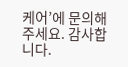케어’에 문의해 주세요. 감사합니다.